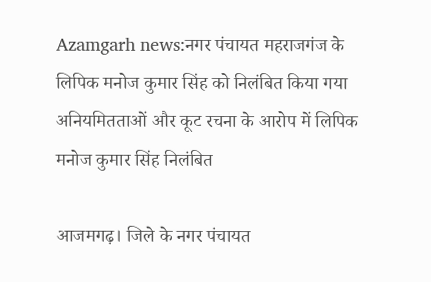Azamgarh news:नगर पंचायत महराजगंज के लिपिक मनोज कुमार सिंह को निलंबित किया गया
अनियमितताओं और कूट रचना के आरोप में लिपिक मनोज कुमार सिंह निलंबित

आजमगढ़। जिले के नगर पंचायत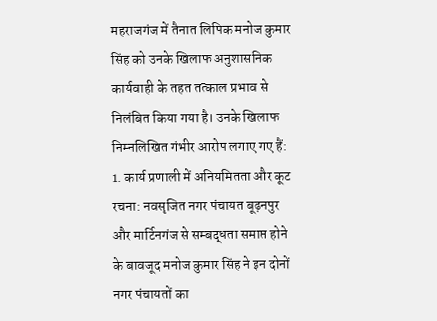महराजगंज में तैनात लिपिक मनोज कुमार सिंह को उनके खिलाफ अनुशासनिक कार्यवाही के तहत तत्काल प्रभाव से निलंबित किया गया है। उनके खिलाफ निम्नलिखित गंभीर आरोप लगाए गए हैं:
1. कार्य प्रणाली में अनियमितता और कूट रचना: नवसृजित नगर पंचायत बूढ़नपुर और मार्टिनगंज से सम्बद्धता समाप्त होने के बावजूद मनोज कुमार सिंह ने इन दोनों नगर पंचायतों का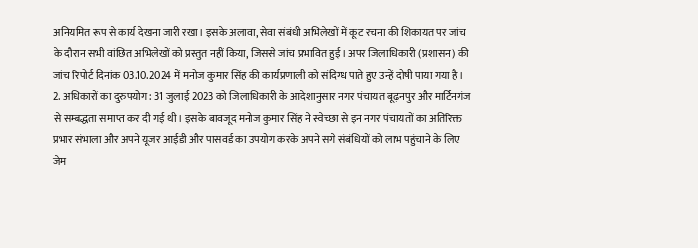अनियमित रूप से कार्य देखना जारी रखा। इसके अलावा, सेवा संबंधी अभिलेखों में कूट रचना की शिकायत पर जांच के दौरान सभी वांछित अभिलेखों को प्रस्तुत नहीं किया, जिससे जांच प्रभावित हुई। अपर जिलाधिकारी (प्रशासन) की जांच रिपोर्ट दिनांक 03.10.2024 में मनोज कुमार सिंह की कार्यप्रणाली को संदिग्ध पाते हुए उन्हें दोषी पाया गया है।
2. अधिकारों का दुरुपयोग: 31 जुलाई 2023 को जिलाधिकारी के आदेशानुसार नगर पंचायत बूढ़नपुर और मार्टिनगंज से सम्बद्धता समाप्त कर दी गई थी। इसके बावजूद मनोज कुमार सिंह ने स्वेच्छा से इन नगर पंचायतों का अतिरिक्त प्रभार संभाला और अपने यूजर आईडी और पासवर्ड का उपयोग करके अपने सगे संबंधियों को लाभ पहुंचाने के लिए जेम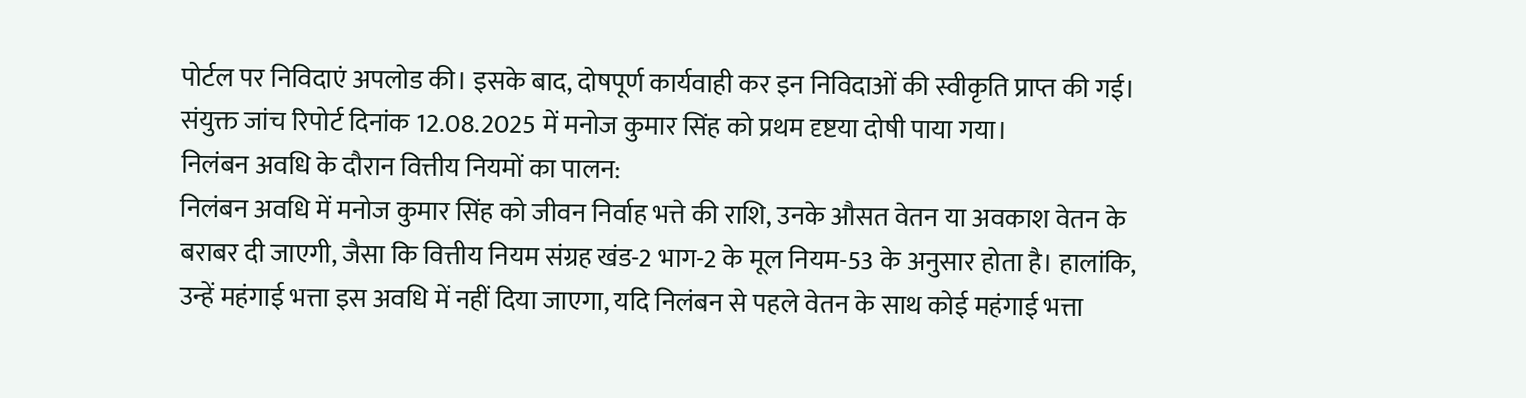पोर्टल पर निविदाएं अपलोड की। इसके बाद, दोषपूर्ण कार्यवाही कर इन निविदाओं की स्वीकृति प्राप्त की गई। संयुक्त जांच रिपोर्ट दिनांक 12.08.2025 में मनोज कुमार सिंह को प्रथम दृष्टया दोषी पाया गया।
निलंबन अवधि के दौरान वित्तीय नियमों का पालन:
निलंबन अवधि में मनोज कुमार सिंह को जीवन निर्वाह भत्ते की राशि, उनके औसत वेतन या अवकाश वेतन के बराबर दी जाएगी, जैसा कि वित्तीय नियम संग्रह खंड-2 भाग-2 के मूल नियम-53 के अनुसार होता है। हालांकि, उन्हें महंगाई भत्ता इस अवधि में नहीं दिया जाएगा, यदि निलंबन से पहले वेतन के साथ कोई महंगाई भत्ता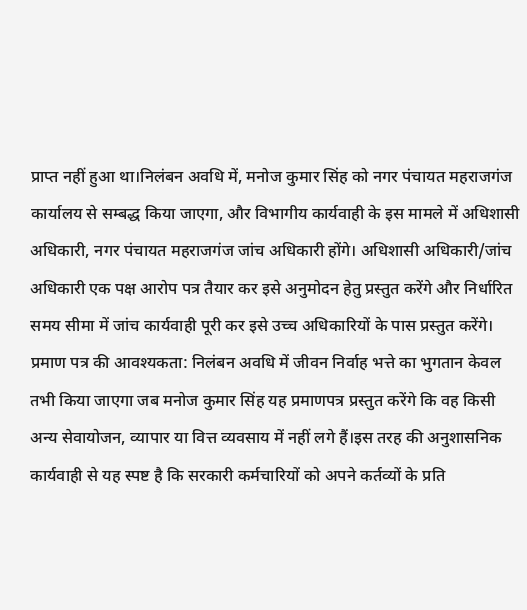प्राप्त नहीं हुआ था।निलंबन अवधि में, मनोज कुमार सिंह को नगर पंचायत महराजगंज कार्यालय से सम्बद्ध किया जाएगा, और विभागीय कार्यवाही के इस मामले में अधिशासी अधिकारी, नगर पंचायत महराजगंज जांच अधिकारी होंगे। अधिशासी अधिकारी/जांच अधिकारी एक पक्ष आरोप पत्र तैयार कर इसे अनुमोदन हेतु प्रस्तुत करेंगे और निर्धारित समय सीमा में जांच कार्यवाही पूरी कर इसे उच्च अधिकारियों के पास प्रस्तुत करेंगे।
प्रमाण पत्र की आवश्यकता: निलंबन अवधि में जीवन निर्वाह भत्ते का भुगतान केवल तभी किया जाएगा जब मनोज कुमार सिंह यह प्रमाणपत्र प्रस्तुत करेंगे कि वह किसी अन्य सेवायोजन, व्यापार या वित्त व्यवसाय में नहीं लगे हैं।इस तरह की अनुशासनिक कार्यवाही से यह स्पष्ट है कि सरकारी कर्मचारियों को अपने कर्तव्यों के प्रति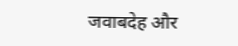जवाबदेह और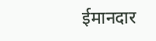ईमानदार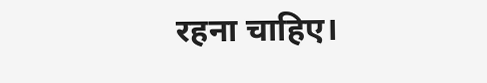रहना चाहिए।